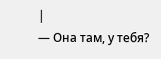|
— Она там, у тебя?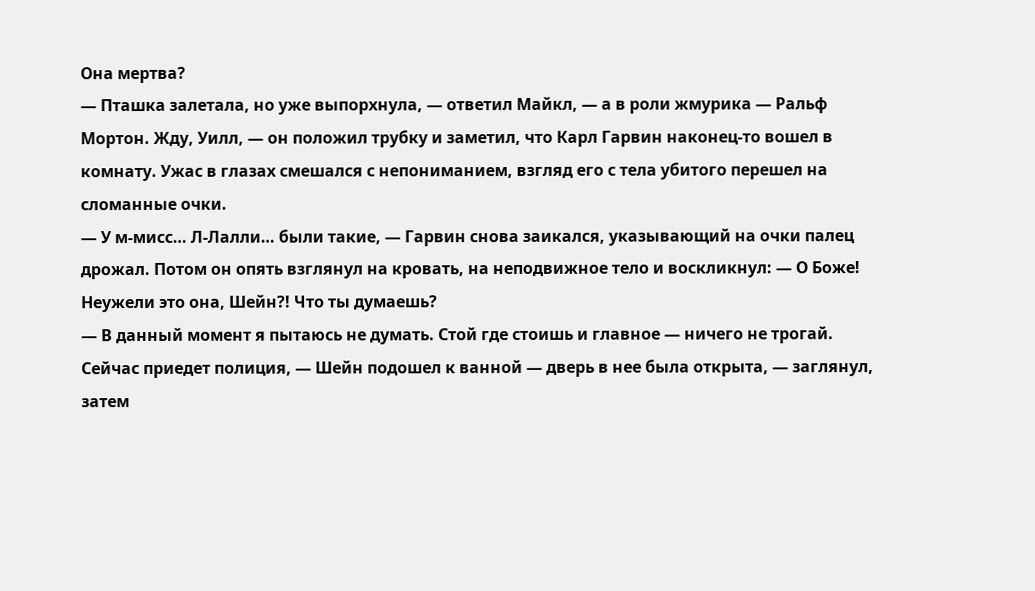Она мертва?
— Пташка залетала, но уже выпорхнула, — ответил Майкл, — а в роли жмурика — Ральф Мортон. Жду, Уилл, — он положил трубку и заметил, что Карл Гарвин наконец-то вошел в комнату. Ужас в глазах смешался с непониманием, взгляд его с тела убитого перешел на сломанные очки.
— У м-мисс… Л-Лалли… были такие, — Гарвин снова заикался, указывающий на очки палец дрожал. Потом он опять взглянул на кровать, на неподвижное тело и воскликнул: — О Боже! Неужели это она, Шейн?! Что ты думаешь?
— В данный момент я пытаюсь не думать. Стой где стоишь и главное — ничего не трогай. Сейчас приедет полиция, — Шейн подошел к ванной — дверь в нее была открыта, — заглянул, затем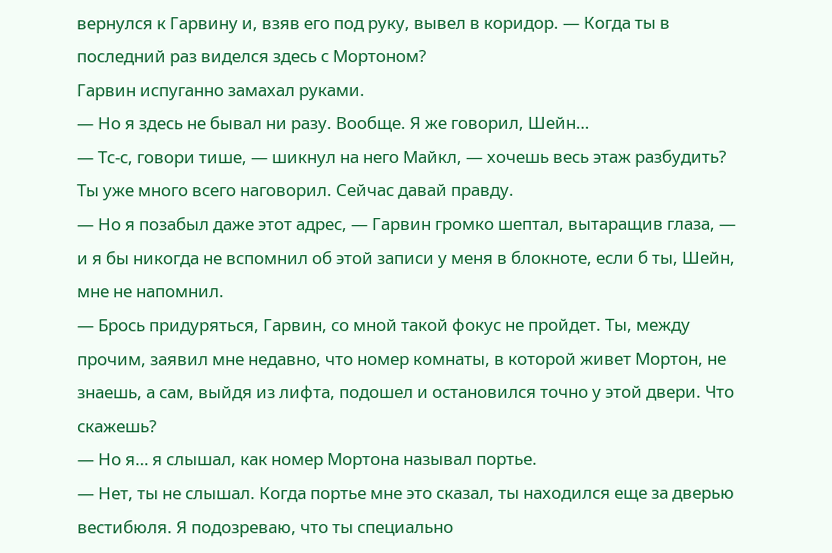вернулся к Гарвину и, взяв его под руку, вывел в коридор. — Когда ты в последний раз виделся здесь с Мортоном?
Гарвин испуганно замахал руками.
— Но я здесь не бывал ни разу. Вообще. Я же говорил, Шейн…
— Тс-с, говори тише, — шикнул на него Майкл, — хочешь весь этаж разбудить? Ты уже много всего наговорил. Сейчас давай правду.
— Но я позабыл даже этот адрес, — Гарвин громко шептал, вытаращив глаза, — и я бы никогда не вспомнил об этой записи у меня в блокноте, если б ты, Шейн, мне не напомнил.
— Брось придуряться, Гарвин, со мной такой фокус не пройдет. Ты, между прочим, заявил мне недавно, что номер комнаты, в которой живет Мортон, не знаешь, а сам, выйдя из лифта, подошел и остановился точно у этой двери. Что скажешь?
— Но я… я слышал, как номер Мортона называл портье.
— Нет, ты не слышал. Когда портье мне это сказал, ты находился еще за дверью вестибюля. Я подозреваю, что ты специально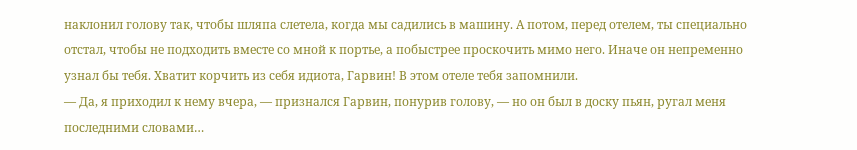наклонил голову так, чтобы шляпа слетела, когда мы садились в машину. А потом, перед отелем, ты специально отстал, чтобы не подходить вместе со мной к портье, а побыстрее проскочить мимо него. Иначе он непременно узнал бы тебя. Хватит корчить из себя идиота, Гарвин! В этом отеле тебя запомнили.
— Да, я приходил к нему вчера, — признался Гарвин, понурив голову, — но он был в доску пьян, ругал меня последними словами…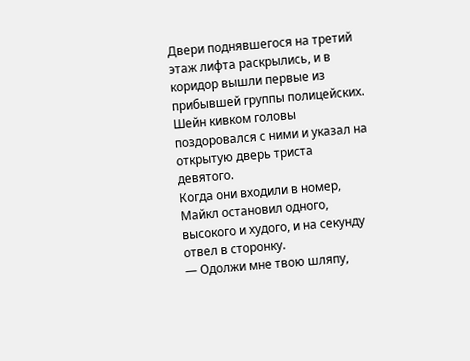Двери поднявшегося на третий этаж лифта раскрылись, и в коридор вышли первые из прибывшей группы полицейских. Шейн кивком головы поздоровался с ними и указал на открытую дверь триста девятого.
Когда они входили в номер, Майкл остановил одного, высокого и худого, и на секунду отвел в сторонку.
— Одолжи мне твою шляпу,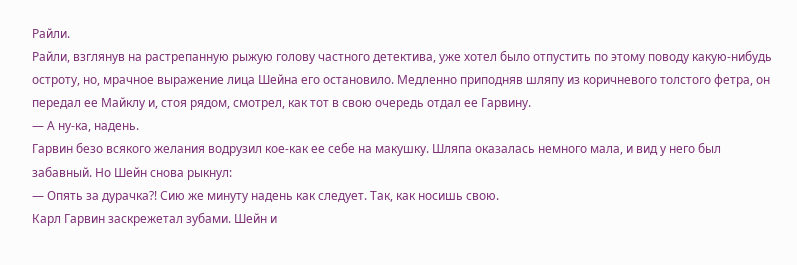Райли.
Райли, взглянув на растрепанную рыжую голову частного детектива, уже хотел было отпустить по этому поводу какую-нибудь остроту, но, мрачное выражение лица Шейна его остановило. Медленно приподняв шляпу из коричневого толстого фетра, он передал ее Майклу и, стоя рядом, смотрел, как тот в свою очередь отдал ее Гарвину.
— А ну-ка, надень.
Гарвин безо всякого желания водрузил кое-как ее себе на макушку. Шляпа оказалась немного мала, и вид у него был забавный. Но Шейн снова рыкнул:
— Опять за дурачка?! Сию же минуту надень как следует. Так, как носишь свою.
Карл Гарвин заскрежетал зубами. Шейн и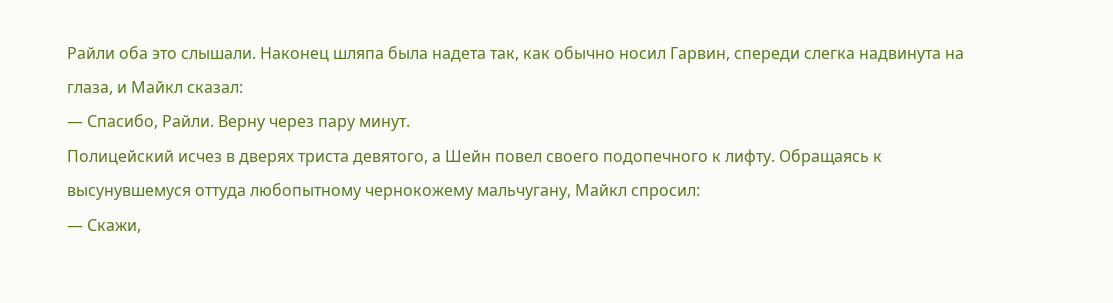Райли оба это слышали. Наконец шляпа была надета так, как обычно носил Гарвин, спереди слегка надвинута на глаза, и Майкл сказал:
— Спасибо, Райли. Верну через пару минут.
Полицейский исчез в дверях триста девятого, а Шейн повел своего подопечного к лифту. Обращаясь к высунувшемуся оттуда любопытному чернокожему мальчугану, Майкл спросил:
— Скажи,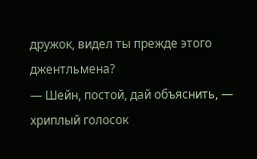дружок, видел ты прежде этого джентльмена?
— Шейн, постой, дай объяснить, — хриплый голосок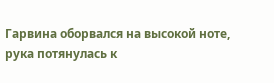Гарвина оборвался на высокой ноте, рука потянулась к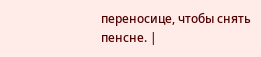переносице, чтобы снять пенсне. |